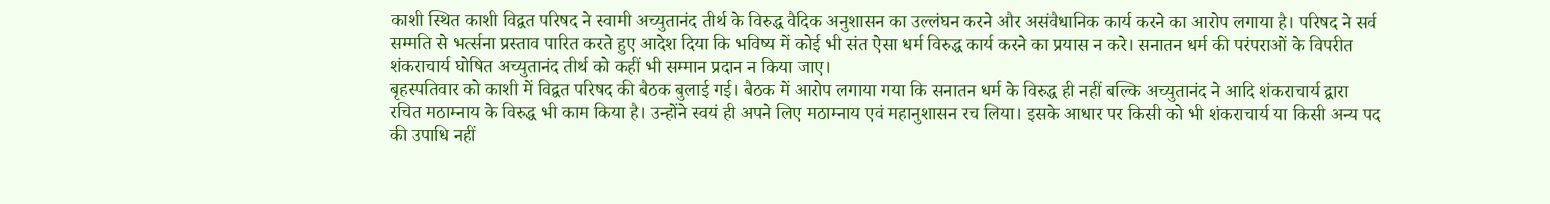काशी स्थित काशी विद्वत परिषद ने स्वामी अच्युतानंद तीर्थ के विरुद्ध वैदिक अनुशासन का उल्लंघन करने और असंवैधानिक कार्य करने का आरोप लगाया है। परिषद ने सर्व सम्मति से भर्त्सना प्रस्ताव पारित करते हुए आदेश दिया कि भविष्य में कोई भी संत ऐसा धर्म विरुद्ध कार्य करने का प्रयास न करे। सनातन धर्म की परंपराओं के विपरीत शंकराचार्य घोषित अच्युतानंद तीर्थ को कहीं भी सम्मान प्रदान न किया जाए।
बृहस्पतिवार को काशी में विद्वत परिषद की बैठक बुलाई गई। बैठक में आरोप लगाया गया कि सनातन धर्म के विरुद्ध ही नहीं बल्कि अच्युतानंद ने आदि शंकराचार्य द्वारा रचित मठाम्नाय के विरुद्ध भी काम किया है। उन्होंने स्वयं ही अपने लिए मठाम्नाय एवं महानुशासन रच लिया। इसके आधार पर किसी को भी शंकराचार्य या किसी अन्य पद की उपाधि नहीं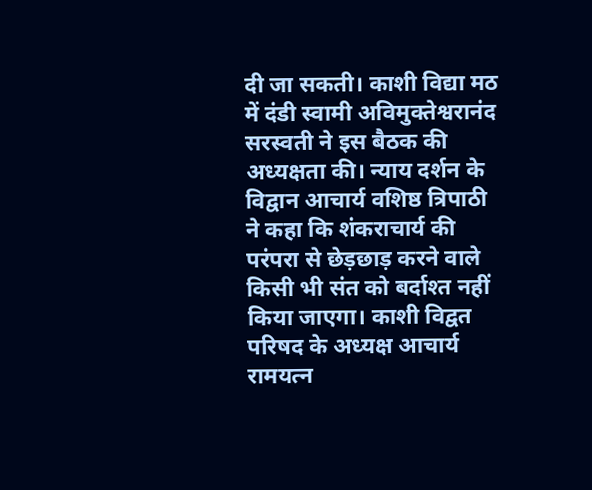दी जा सकती। काशी विद्या मठ में दंडी स्वामी अविमुक्तेश्वरानंद सरस्वती ने इस बैठक की अध्यक्षता की। न्याय दर्शन के विद्वान आचार्य वशिष्ठ त्रिपाठी ने कहा कि शंकराचार्य की परंपरा से छेड़छाड़ करने वाले किसी भी संत को बर्दाश्त नहीं किया जाएगा। काशी विद्वत परिषद के अध्यक्ष आचार्य रामयत्न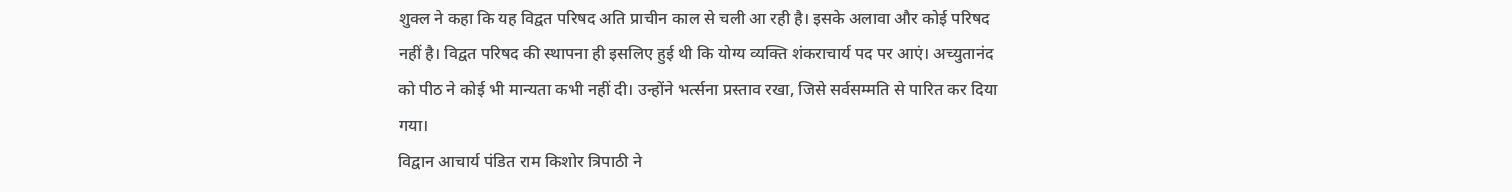शुक्ल ने कहा कि यह विद्वत परिषद अति प्राचीन काल से चली आ रही है। इसके अलावा और कोई परिषद नहीं है। विद्वत परिषद की स्थापना ही इसलिए हुई थी कि योग्य व्यक्ति शंकराचार्य पद पर आएं। अच्युतानंद को पीठ ने कोई भी मान्यता कभी नहीं दी। उन्होंने भर्त्सना प्रस्ताव रखा, जिसे सर्वसम्मति से पारित कर दिया गया।
विद्वान आचार्य पंडित राम किशोर त्रिपाठी ने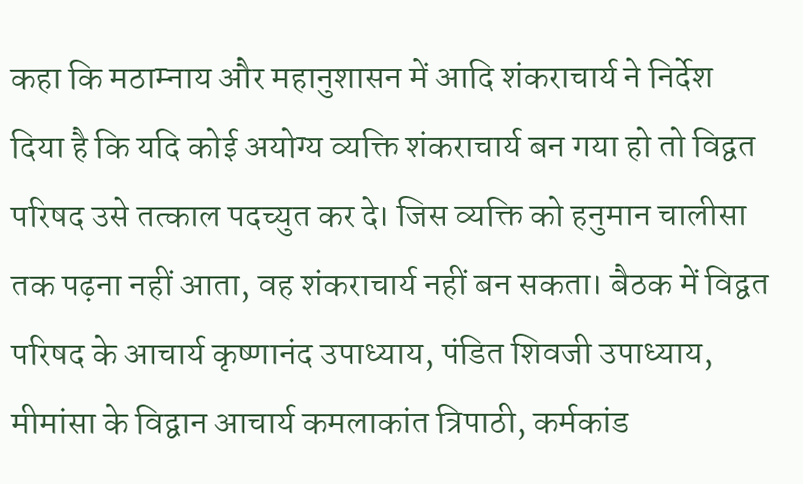कहा कि मठाम्नाय और महानुशासन में आदि शंकराचार्य ने निर्देश दिया है कि यदि कोई अयोग्य व्यक्ति शंकराचार्य बन गया हो तो विद्वत परिषद उसे तत्काल पदच्युत कर दे। जिस व्यक्ति को हनुमान चालीसा तक पढ़ना नहीं आता, वह शंकराचार्य नहीं बन सकता। बैठक में विद्वत परिषद के आचार्य कृष्णानंद उपाध्याय, पंडित शिवजी उपाध्याय, मीमांसा के विद्वान आचार्य कमलाकांत त्रिपाठी, कर्मकांड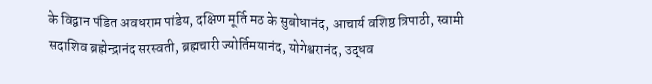के विद्वान पंडित अवधराम पांडेय, दक्षिण मूर्ति मठ के सुबोधानंद, आचार्य वशिष्ठ त्रिपाठी, स्वामी सदाशिव ब्रह्मेन्द्रानंद सरस्वती, ब्रह्मचारी ज्योर्तिमयानंद, योगेश्वरानंद, उद्धव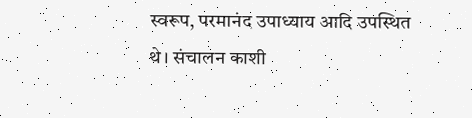स्वरूप, परमानंद उपाध्याय आदि उपस्थित थे। संचालन काशी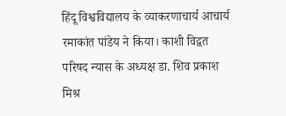हिंदू विश्वविद्यालय के व्याकरणाचार्य आचार्य रमाकांत पांडेय ने किया। काशी विद्वत परिषद न्यास के अध्यक्ष डा. शिव प्रकाश मिश्र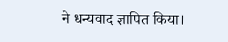ने धन्यवाद ज्ञापित किया।